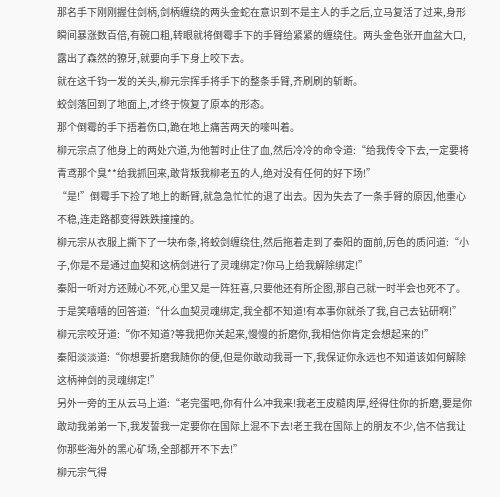那名手下刚刚握住剑柄,剑柄缠绕的两头金蛇在意识到不是主人的手之后,立马复活了过来,身形瞬间暴涨数百倍,有碗口粗,转眼就将倒霉手下的手臂给紧紧的缠绕住。两头金色张开血盆大口,露出了森然的獠牙,就要向手下身上咬下去。
就在这千钧一发的关头,柳元宗挥手将手下的整条手臂,齐刷刷的斩断。
蛟剑落回到了地面上,才终于恢复了原本的形态。
那个倒霉的手下捂着伤口,跪在地上痛苦两天的嚎叫着。
柳元宗点了他身上的两处穴道,为他暂时止住了血,然后冷冷的命令道:“给我传令下去,一定要将青鸢那个臭**给我抓回来,敢背叛我柳老五的人,绝对没有任何的好下场!”
“是!”倒霉手下捡了地上的断臂,就急急忙忙的退了出去。因为失去了一条手臂的原因,他重心不稳,连走路都变得跌跌撞撞的。
柳元宗从衣服上撕下了一块布条,将蛟剑缠绕住,然后拖着走到了秦阳的面前,厉色的质问道:“小子,你是不是通过血契和这柄剑进行了灵魂绑定?你马上给我解除绑定!”
秦阳一听对方还贼心不死,心里又是一阵狂喜,只要他还有所企图,那自己就一时半会也死不了。
于是笑嘻嘻的回答道:“什么血契灵魂绑定,我全都不知道!有本事你就杀了我,自己去钻研啊!”
柳元宗咬牙道:“你不知道?等我把你关起来,慢慢的折磨你,我相信你肯定会想起来的!”
秦阳淡淡道:“你想要折磨我随你的便,但是你敢动我哥一下,我保证你永远也不知道该如何解除这柄神剑的灵魂绑定!”
另外一旁的王从云马上道:“老完蛋吧,你有什么冲我来!我老王皮糙肉厚,经得住你的折磨,要是你敢动我弟弟一下,我发誓我一定要你在国际上混不下去!老王我在国际上的朋友不少,信不信我让你那些海外的黑心矿场,全部都开不下去!”
柳元宗气得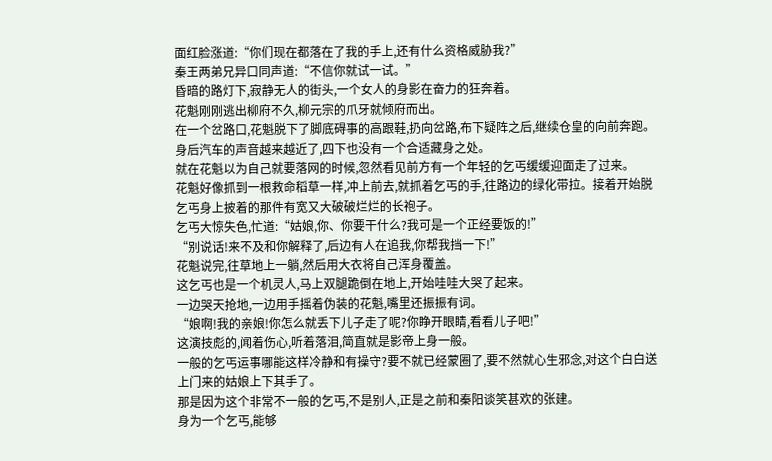面红脸涨道:“你们现在都落在了我的手上,还有什么资格威胁我?”
秦王两弟兄异口同声道:“不信你就试一试。”
昏暗的路灯下,寂静无人的街头,一个女人的身影在奋力的狂奔着。
花魁刚刚逃出柳府不久,柳元宗的爪牙就倾府而出。
在一个岔路口,花魁脱下了脚底碍事的高跟鞋,扔向岔路,布下疑阵之后,继续仓皇的向前奔跑。
身后汽车的声音越来越近了,四下也没有一个合适藏身之处。
就在花魁以为自己就要落网的时候,忽然看见前方有一个年轻的乞丐缓缓迎面走了过来。
花魁好像抓到一根救命稻草一样,冲上前去,就抓着乞丐的手,往路边的绿化带拉。接着开始脱乞丐身上披着的那件有宽又大破破烂烂的长袍子。
乞丐大惊失色,忙道:“姑娘,你、你要干什么?我可是一个正经要饭的!”
“别说话!来不及和你解释了,后边有人在追我,你帮我挡一下!”
花魁说完,往草地上一躺,然后用大衣将自己浑身覆盖。
这乞丐也是一个机灵人,马上双腿跪倒在地上,开始哇哇大哭了起来。
一边哭天抢地,一边用手摇着伪装的花魁,嘴里还振振有词。
“娘啊!我的亲娘!你怎么就丢下儿子走了呢?你睁开眼睛,看看儿子吧!”
这演技彪的,闻着伤心,听着落泪,简直就是影帝上身一般。
一般的乞丐运事哪能这样冷静和有操守?要不就已经蒙圈了,要不然就心生邪念,对这个白白送上门来的姑娘上下其手了。
那是因为这个非常不一般的乞丐,不是别人,正是之前和秦阳谈笑甚欢的张建。
身为一个乞丐,能够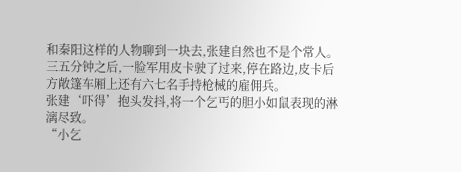和秦阳这样的人物聊到一块去,张建自然也不是个常人。
三五分钟之后,一脸军用皮卡驶了过来,停在路边,皮卡后方敞篷车厢上还有六七名手持枪械的雇佣兵。
张建‘吓得’抱头发抖,将一个乞丐的胆小如鼠表现的淋漓尽致。
“小乞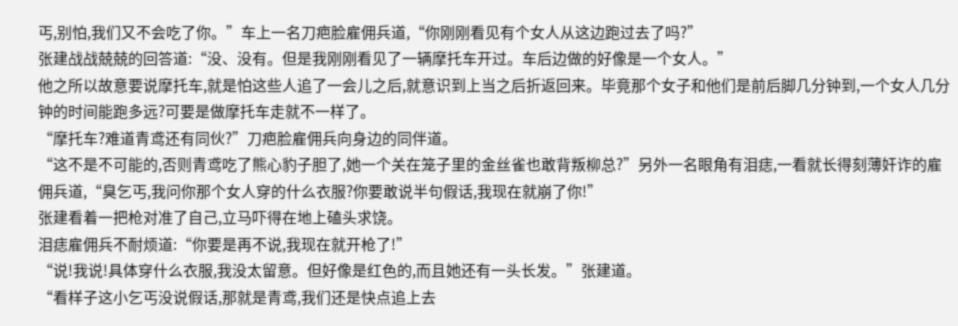丐,别怕,我们又不会吃了你。”车上一名刀疤脸雇佣兵道,“你刚刚看见有个女人从这边跑过去了吗?”
张建战战兢兢的回答道:“没、没有。但是我刚刚看见了一辆摩托车开过。车后边做的好像是一个女人。”
他之所以故意要说摩托车,就是怕这些人追了一会儿之后,就意识到上当之后折返回来。毕竟那个女子和他们是前后脚几分钟到,一个女人几分钟的时间能跑多远?可要是做摩托车走就不一样了。
“摩托车?难道青鸢还有同伙?”刀疤脸雇佣兵向身边的同伴道。
“这不是不可能的,否则青鸢吃了熊心豹子胆了,她一个关在笼子里的金丝雀也敢背叛柳总?”另外一名眼角有泪痣,一看就长得刻薄奸诈的雇佣兵道,“臭乞丐,我问你那个女人穿的什么衣服?你要敢说半句假话,我现在就崩了你!”
张建看着一把枪对准了自己,立马吓得在地上磕头求饶。
泪痣雇佣兵不耐烦道:“你要是再不说,我现在就开枪了!”
“说!我说!具体穿什么衣服,我没太留意。但好像是红色的,而且她还有一头长发。”张建道。
“看样子这小乞丐没说假话,那就是青鸢,我们还是快点追上去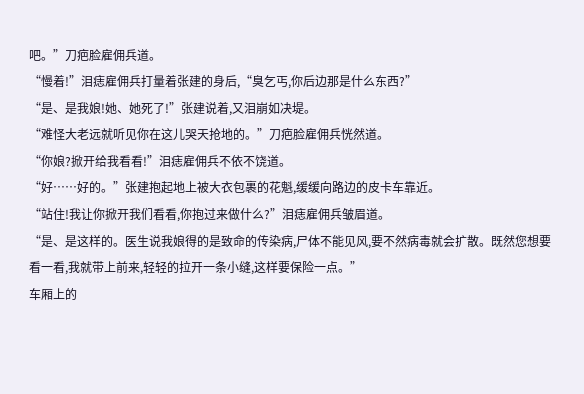吧。”刀疤脸雇佣兵道。
“慢着!”泪痣雇佣兵打量着张建的身后,“臭乞丐,你后边那是什么东西?”
“是、是我娘!她、她死了!”张建说着,又泪崩如决堤。
“难怪大老远就听见你在这儿哭天抢地的。”刀疤脸雇佣兵恍然道。
“你娘?掀开给我看看!”泪痣雇佣兵不依不饶道。
“好……好的。”张建抱起地上被大衣包裹的花魁,缓缓向路边的皮卡车靠近。
“站住!我让你掀开我们看看,你抱过来做什么?”泪痣雇佣兵皱眉道。
“是、是这样的。医生说我娘得的是致命的传染病,尸体不能见风,要不然病毒就会扩散。既然您想要看一看,我就带上前来,轻轻的拉开一条小缝,这样要保险一点。”
车厢上的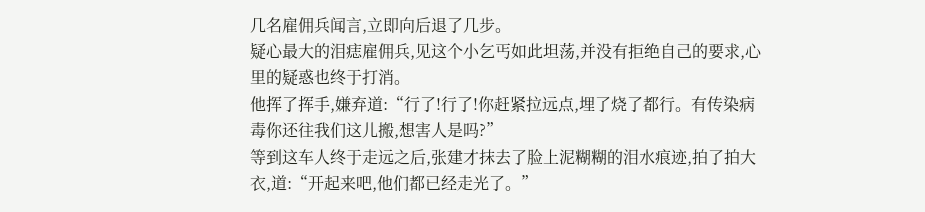几名雇佣兵闻言,立即向后退了几步。
疑心最大的泪痣雇佣兵,见这个小乞丐如此坦荡,并没有拒绝自己的要求,心里的疑惑也终于打消。
他挥了挥手,嫌弃道:“行了!行了!你赶紧拉远点,埋了烧了都行。有传染病毒你还往我们这儿搬,想害人是吗?”
等到这车人终于走远之后,张建才抹去了脸上泥糊糊的泪水痕迹,拍了拍大衣,道:“开起来吧,他们都已经走光了。”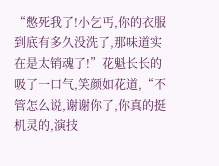“憋死我了!小乞丐,你的衣服到底有多久没洗了,那味道实在是太销魂了!”花魁长长的吸了一口气,笑颜如花道,“不管怎么说,谢谢你了,你真的挺机灵的,演技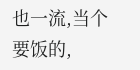也一流,当个要饭的,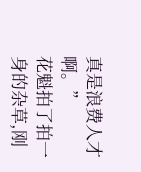真是浪费人才啊。”
花魁拍了拍一身的杂草,刚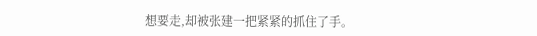想要走,却被张建一把紧紧的抓住了手。